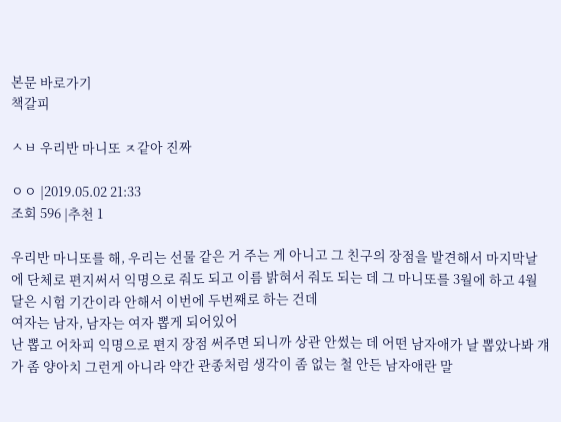본문 바로가기
책갈피

ㅅㅂ 우리반 마니또 ㅈ같아 진짜

ㅇㅇ |2019.05.02 21:33
조회 596 |추천 1

우리반 마니또를 해, 우리는 선물 같은 거 주는 게 아니고 그 친구의 장점을 발견해서 마지막날에 단체로 편지써서 익명으로 줘도 되고 이름 밝혀서 줘도 되는 데 그 마니또를 3월에 하고 4월달은 시험 기간이라 안해서 이번에 두번째로 하는 건데
여자는 남자, 남자는 여자 뽑게 되어있어
난 뽑고 어차피 익명으로 편지 장점 써주면 되니까 상관 안썼는 데 어떤 남자애가 날 뽑았나봐 걔가 좀 양아치 그런게 아니라 약간 관종처럼 생각이 좀 없는 철 안든 남자애란 말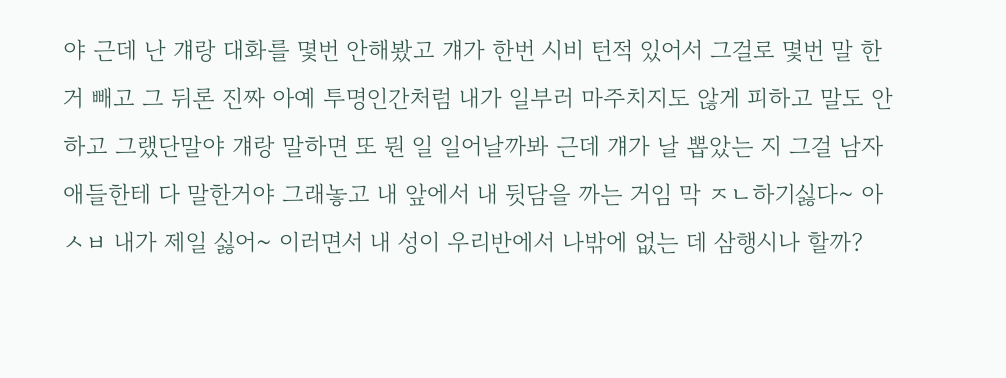야 근데 난 걔랑 대화를 몇번 안해봤고 걔가 한번 시비 턴적 있어서 그걸로 몇번 말 한거 빼고 그 뒤론 진짜 아예 투명인간처럼 내가 일부러 마주치지도 않게 피하고 말도 안하고 그랬단말야 걔랑 말하면 또 뭔 일 일어날까봐 근데 걔가 날 뽑았는 지 그걸 남자애들한테 다 말한거야 그래놓고 내 앞에서 내 뒷담을 까는 거임 막 ㅈㄴ하기싫다~ 아 ㅅㅂ 내가 제일 싫어~ 이러면서 내 성이 우리반에서 나밖에 없는 데 삼행시나 할까?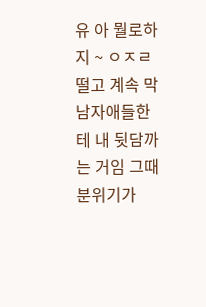유 아 뭘로하지 ~ ㅇㅈㄹ떨고 계속 막 남자애들한테 내 뒷담까는 거임 그때 분위기가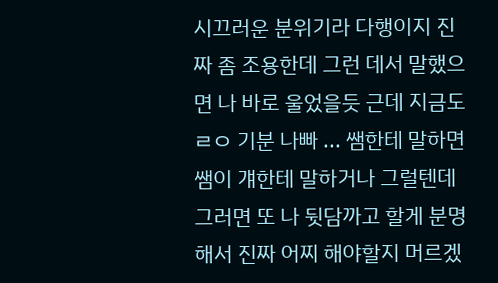시끄러운 분위기라 다행이지 진짜 좀 조용한데 그런 데서 말했으면 나 바로 울었을듯 근데 지금도 ㄹㅇ 기분 나빠 ... 쌤한테 말하면 쌤이 걔한테 말하거나 그럴텐데 그러면 또 나 뒷담까고 할게 분명해서 진짜 어찌 해야할지 머르겠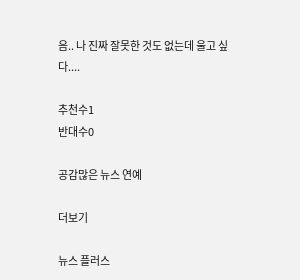음.. 나 진짜 잘못한 것도 없는데 울고 싶다....

추천수1
반대수0

공감많은 뉴스 연예

더보기

뉴스 플러스